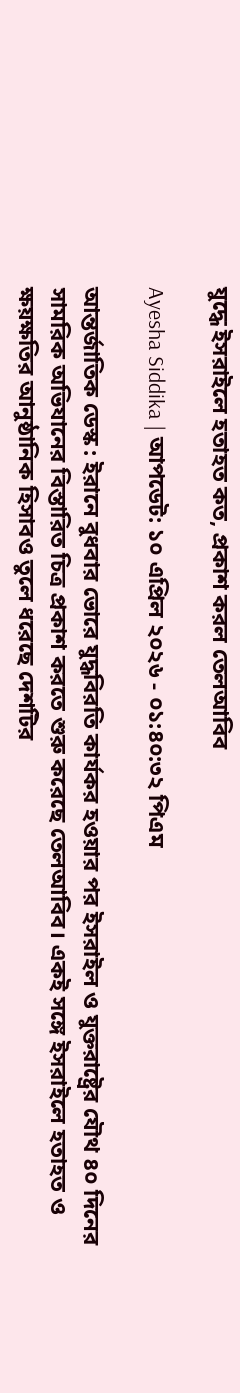যুদ্ধে ইসরাইলে হতাহত কত, প্রকাশ করল তেলআবিব

Ayesha Siddika | আপডেট: ১০ এপ্রিল ২০২৬ - ০১:৪০:৩২ পিএম

আন্তর্জাতিক ডেস্ক : ইরানে বুধবার ভোরে যুদ্ধবিরতি কার্যকর হওয়ার পর ইসরাইল ও যুক্তরাষ্ট্রের যৌথ ৪০ দিনের সামরিক অভিযানের বিস্তারিত চিত্র প্রকাশ করতে শুরু করেছে তেলআবিব। একই সঙ্গে ইসরাইলে হতাহত ও ক্ষয়ক্ষতির আনুষ্ঠানিক হিসাবও তুলে ধরেছে দেশটির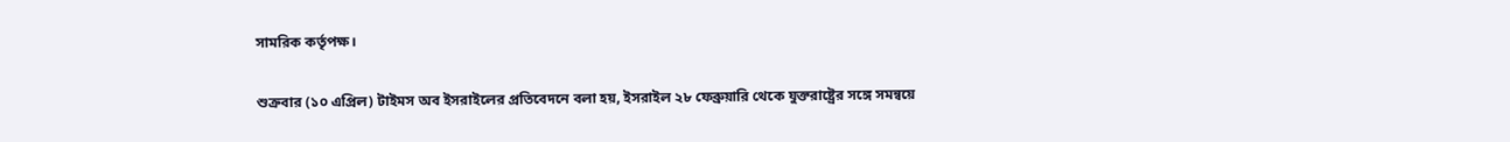সামরিক কর্তৃপক্ষ।

শুক্রবার (১০ এপ্রিল) টাইমস অব ইসরাইলের প্রতিবেদনে বলা হয়, ইসরাইল ২৮ ফেব্রুয়ারি থেকে যুক্তরাষ্ট্রের সঙ্গে সমন্বয়ে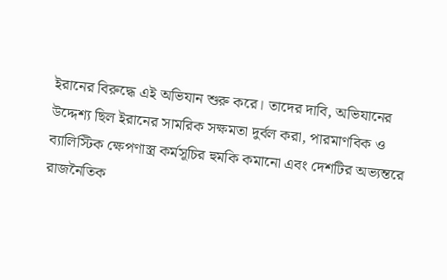ইরানের বিরুদ্ধে এই অভিযান শুরু করে। তাদের দাবি, অভিযানের উদ্দেশ্য ছিল ইরানের সামরিক সক্ষমতা দুর্বল করা, পারমাণবিক ও ব্যালিস্টিক ক্ষেপণাস্ত্র কর্মসূচির হুমকি কমানো এবং দেশটির অভ্যন্তরে রাজনৈতিক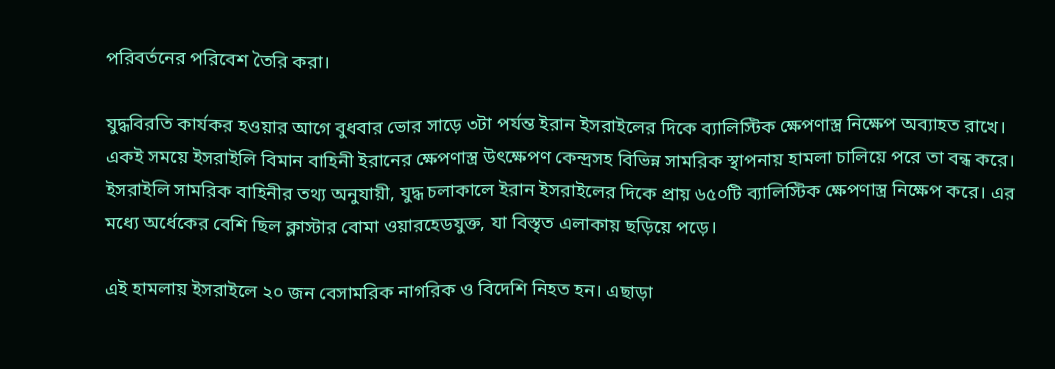পরিবর্তনের পরিবেশ তৈরি করা।

যুদ্ধবিরতি কার্যকর হওয়ার আগে বুধবার ভোর সাড়ে ৩টা পর্যন্ত ইরান ইসরাইলের দিকে ব্যালিস্টিক ক্ষেপণাস্ত্র নিক্ষেপ অব্যাহত রাখে। একই সময়ে ইসরাইলি বিমান বাহিনী ইরানের ক্ষেপণাস্ত্র উৎক্ষেপণ কেন্দ্রসহ বিভিন্ন সামরিক স্থাপনায় হামলা চালিয়ে পরে তা বন্ধ করে। ইসরাইলি সামরিক বাহিনীর তথ্য অনুযায়ী, যুদ্ধ চলাকালে ইরান ইসরাইলের দিকে প্রায় ৬৫০টি ব্যালিস্টিক ক্ষেপণাস্ত্র নিক্ষেপ করে। এর মধ্যে অর্ধেকের বেশি ছিল ক্লাস্টার বোমা ওয়ারহেডযুক্ত, যা বিস্তৃত এলাকায় ছড়িয়ে পড়ে।

এই হামলায় ইসরাইলে ২০ জন বেসামরিক নাগরিক ও বিদেশি নিহত হন। এছাড়া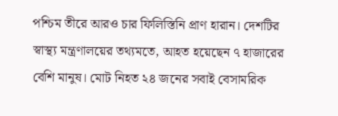পশ্চিম তীরে আরও চার ফিলিস্তিনি প্রাণ হারান। দেশটির স্বাস্থ্য মন্ত্রণালয়ের তথ্যমতে, আহত হয়েছেন ৭ হাজারের বেশি মানুষ। মোট নিহত ২৪ জনের সবাই বেসামরিক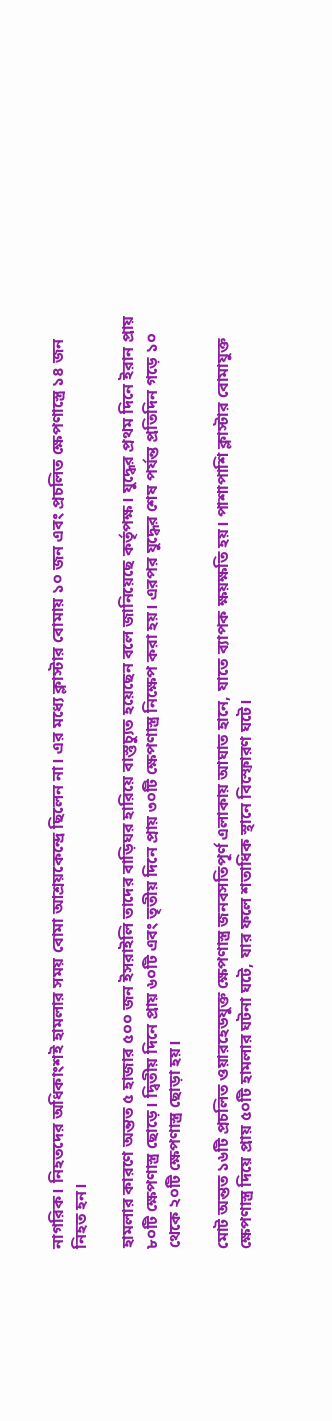নাগরিক। নিহতদের অধিকাংশই হামলার সময় বোমা আশ্রয়কেন্দ্রে ছিলেন না। এর মধ্যে ক্লাস্টার বোমায় ১০ জন এবং প্রচলিত ক্ষেপণাস্ত্রে ১৪ জন নিহত হন।

হামলার কারণে অন্তত ৫ হাজার ৫০০ জন ইসরাইলি তাদের বাড়িঘর হারিয়ে বাস্তুচ্যুত হয়েছেন বলে জানিয়েছে কর্তৃপক্ষ। যুদ্ধের প্রথম দিনে ইরান প্রায় ৮০টি ক্ষেপণাস্ত্র ছোড়ে। দ্বিতীয় দিনে প্রায় ৬০টি এবং তৃতীয় দিনে প্রায় ৩০টি ক্ষেপণাস্ত্র নিক্ষেপ করা হয়। এরপর যুদ্ধের শেষ পর্যন্ত প্রতিদিন গড়ে ১০ থেকে ২০টি ক্ষেপণাস্ত্র ছোড়া হয়।

মোট অন্তত ১৬টি প্রচলিত ওয়ারহেডযুক্ত ক্ষেপণাস্ত্র জনবসতিপূর্ণ এলাকায় আঘাত হানে, যাতে ব্যাপক ক্ষয়ক্ষতি হয়। পাশাপাশি ক্লাস্টার বোমাযুক্ত ক্ষেপণাস্ত্র দিয়ে প্রায় ৫০টি হামলার ঘটনা ঘটে, যার ফলে শতাধিক স্থানে বিস্ফোরণ ঘটে।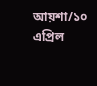আয়শা/১০ এপ্রিল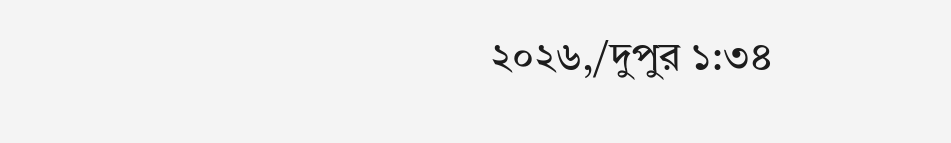২০২৬,/দুপুর ১:৩৪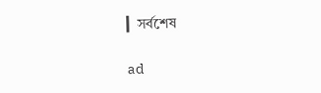▎সর্বশেষ

ad